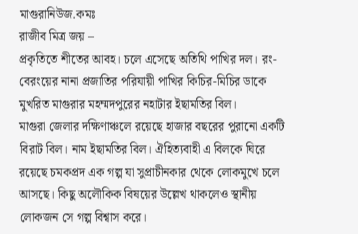মাগুরানিউজ.কমঃ
রাজীব মিত্র জয় –
প্রকৃতিতে শীতের আবহ। চলে এসেছে অতিথি পাখির দল। রং-বেরংয়ের নানা প্রজাতির পরিযায়ী পাখির কিচির-মিচির ডাকে মুখরিত মাগুরার মহম্মদপুরের নহাটার ইছামতির বিল।
মাগুরা জেলার দক্ষিণাঞ্চলে রয়েছে হাজার বছরের পুরানো একটি বিরাট বিল। নাম ইছামতির বিল। ঐহিত্যবাহী এ বিলকে ঘিরে রয়েছে চমকপ্রদ এক গল্প যা সুপ্রাচীনকার থেকে লোকমুখে চলে আসছে। কিছু অলৌকিক বিষয়ের উল্লেখ থাকলেও স্থানীয় লোকজন সে গল্প বিশ্বাস করে।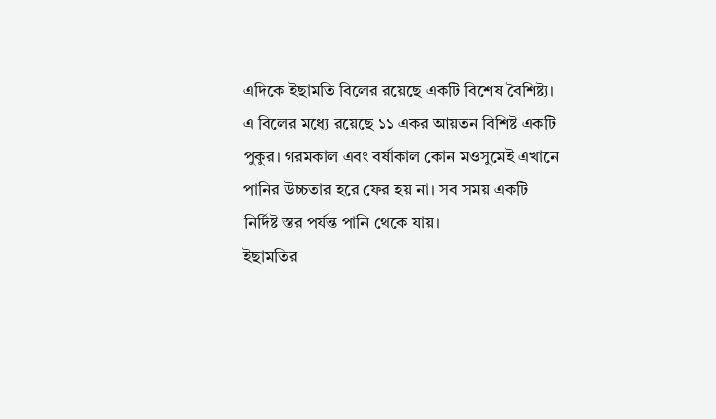এদিকে ইছামতি বিলের রয়েছে একটি বিশেষ বৈশিষ্ট্য। এ বিলের মধ্যে রয়েছে ১১ একর আয়তন বিশিষ্ট একটি পুকুর। গরমকাল এবং বর্ষাকাল কোন মওসুমেই এখানে পানির উচ্চতার হরে ফের হয় না। সব সময় একটি নির্দিষ্ট স্তর পর্যন্ত পানি থেকে যায়।
ইছামতির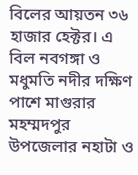বিলের আয়তন ৩৬ হাজার হেক্টর। এ বিল নবগঙ্গা ও মধুমতি নদীর দক্ষিণ পাশে মাগুরার মহম্মদপুর উপজেলার নহাটা ও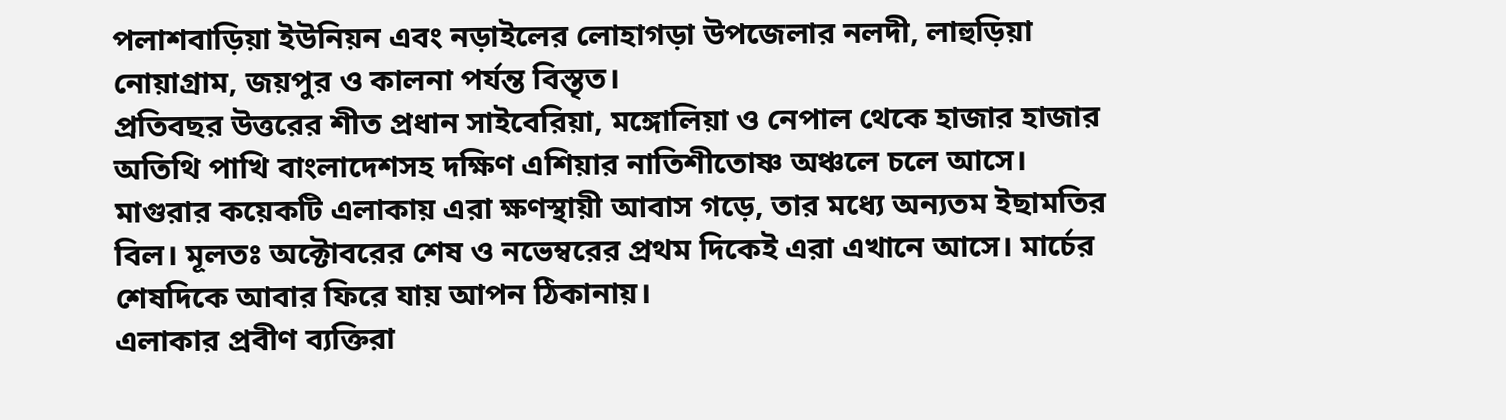পলাশবাড়িয়া ইউনিয়ন এবং নড়াইলের লোহাগড়া উপজেলার নলদী, লাহুড়িয়া নোয়াগ্রাম, জয়পুর ও কালনা পর্যন্ত বিস্তৃত।
প্রতিবছর উত্তরের শীত প্রধান সাইবেরিয়া, মঙ্গোলিয়া ও নেপাল থেকে হাজার হাজার অতিথি পাখি বাংলাদেশসহ দক্ষিণ এশিয়ার নাতিশীতোষ্ণ অঞ্চলে চলে আসে। মাগুরার কয়েকটি এলাকায় এরা ক্ষণস্থায়ী আবাস গড়ে, তার মধ্যে অন্যতম ইছামতির বিল। মূলতঃ অক্টোবরের শেষ ও নভেম্বরের প্রথম দিকেই এরা এখানে আসে। মার্চের শেষদিকে আবার ফিরে যায় আপন ঠিকানায়।
এলাকার প্রবীণ ব্যক্তিরা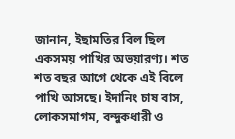জানান, ইছামতির বিল ছিল একসময় পাখির অভয়ারণ্য। শত শত বছর আগে থেকে এই বিলে পাখি আসছে। ইদানিং চাষ বাস, লোকসমাগম, বন্দুকধারী ও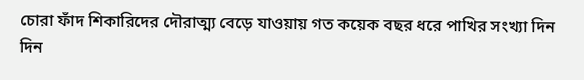চোরা ফাঁদ শিকারিদের দৌরাত্ম্য বেড়ে যাওয়ায় গত কয়েক বছর ধরে পাখির সংখ্যা দিন দিন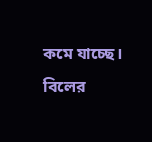কমে যাচ্ছে।
বিলের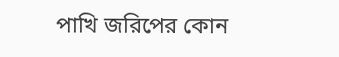পাখি জরিপের কোন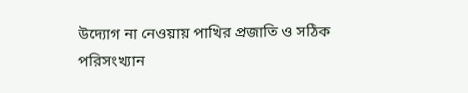উদ্যোগ না নেওয়ায় পাখির প্রজাতি ও সঠিক পরিসংখ্যান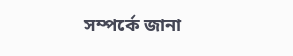সম্পর্কে জানা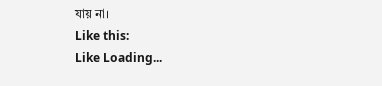যায় না।
Like this:
Like Loading...